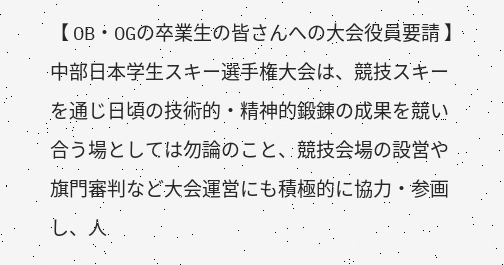【 OB・OGの卒業生の皆さんへの大会役員要請 】 中部日本学生スキー選手権大会は、競技スキーを通じ日頃の技術的・精神的鍛錬の成果を競い合う場としては勿論のこと、競技会場の設営や旗門審判など大会運営にも積極的に協力・参画し、人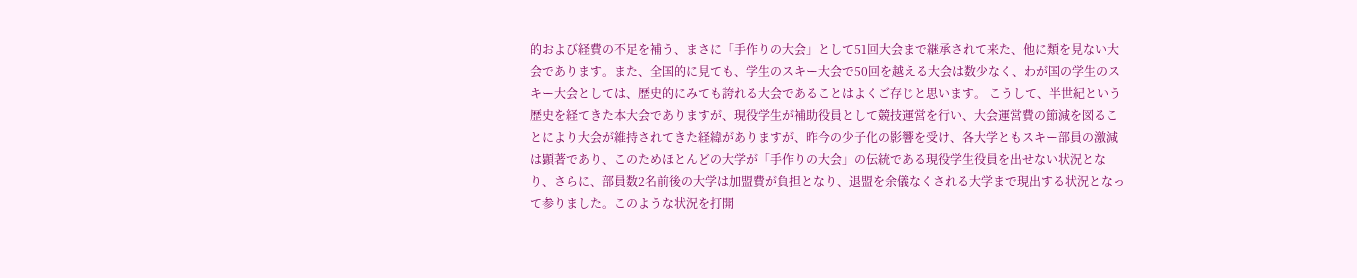的および経費の不足を補う、まさに「手作りの大会」として51回大会まで継承されて来た、他に類を見ない大会であります。また、全国的に見ても、学生のスキー大会で50回を越える大会は数少なく、わが国の学生のスキー大会としては、歴史的にみても誇れる大会であることはよくご存じと思います。 こうして、半世紀という歴史を経てきた本大会でありますが、現役学生が補助役員として競技運営を行い、大会運営費の節減を図ることにより大会が維持されてきた経緯がありますが、昨今の少子化の影響を受け、各大学ともスキー部員の激減は顕著であり、このためほとんどの大学が「手作りの大会」の伝統である現役学生役員を出せない状況となり、さらに、部員数2名前後の大学は加盟費が負担となり、退盟を余儀なくされる大学まで現出する状況となって参りました。このような状況を打開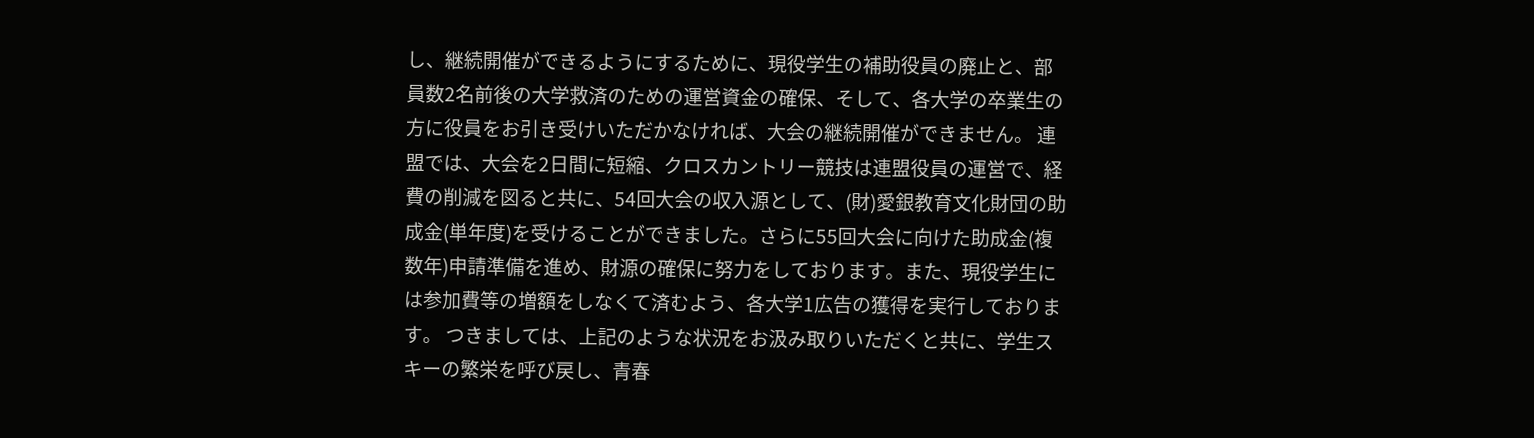し、継続開催ができるようにするために、現役学生の補助役員の廃止と、部員数2名前後の大学救済のための運営資金の確保、そして、各大学の卒業生の方に役員をお引き受けいただかなければ、大会の継続開催ができません。 連盟では、大会を2日間に短縮、クロスカントリー競技は連盟役員の運営で、経費の削減を図ると共に、54回大会の収入源として、(財)愛銀教育文化財団の助成金(単年度)を受けることができました。さらに55回大会に向けた助成金(複数年)申請準備を進め、財源の確保に努力をしております。また、現役学生には参加費等の増額をしなくて済むよう、各大学1広告の獲得を実行しております。 つきましては、上記のような状況をお汲み取りいただくと共に、学生スキーの繁栄を呼び戻し、青春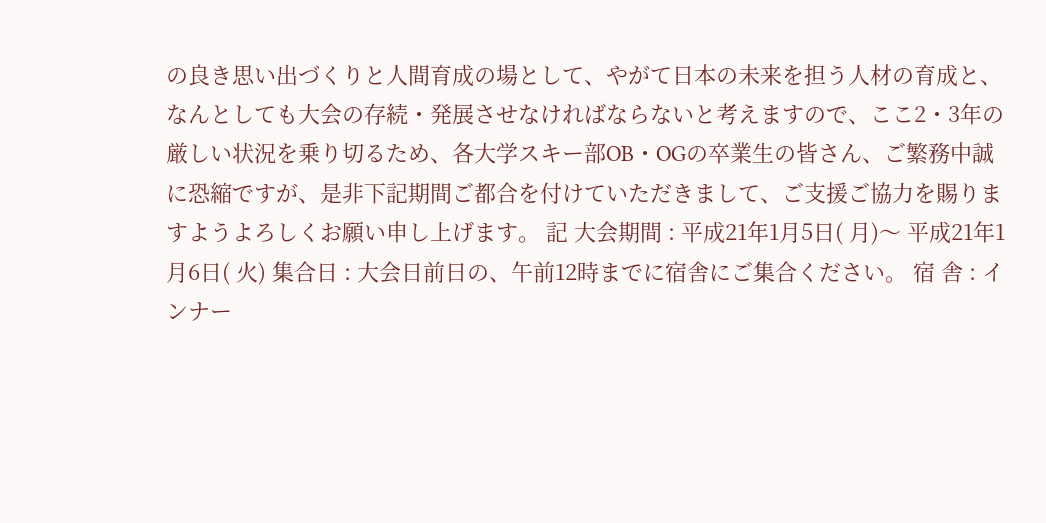の良き思い出づくりと人間育成の場として、やがて日本の未来を担う人材の育成と、なんとしても大会の存続・発展させなければならないと考えますので、ここ2・3年の厳しい状況を乗り切るため、各大学スキー部OB・OGの卒業生の皆さん、ご繁務中誠に恐縮ですが、是非下記期間ご都合を付けていただきまして、ご支援ご協力を賜りますようよろしくお願い申し上げます。 記 大会期間 : 平成21年1月5日( 月)〜 平成21年1月6日( 火) 集合日 : 大会日前日の、午前12時までに宿舎にご集合ください。 宿 舎 : インナー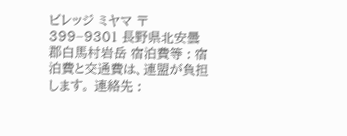ビレッジ ミヤマ 〒399−9301 長野県北安曇郡白馬村岩岳 宿泊費等 : 宿泊費と交通費は、連盟が負担します。 連絡先 :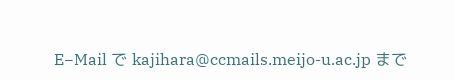E−Mail で kajihara@ccmails.meijo-u.ac.jp まで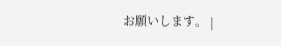お願いします。 |